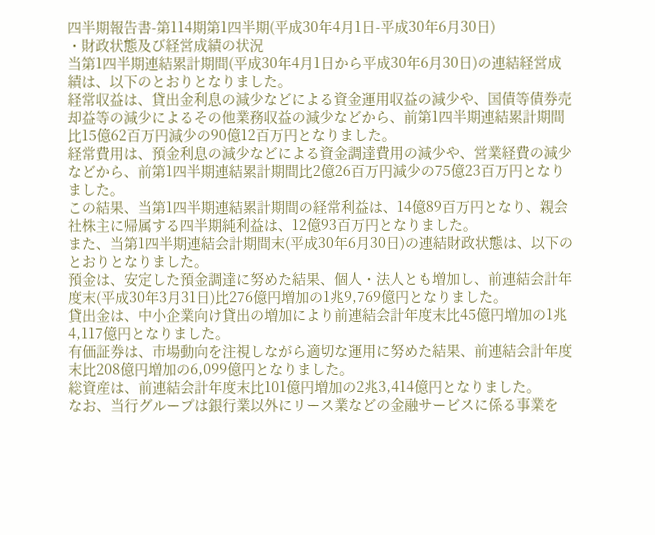四半期報告書-第114期第1四半期(平成30年4月1日-平成30年6月30日)
・財政状態及び経営成績の状況
当第1四半期連結累計期間(平成30年4月1日から平成30年6月30日)の連結経営成績は、以下のとおりとなりました。
経常収益は、貸出金利息の減少などによる資金運用収益の減少や、国債等債券売却益等の減少によるその他業務収益の減少などから、前第1四半期連結累計期間比15億62百万円減少の90億12百万円となりました。
経常費用は、預金利息の減少などによる資金調達費用の減少や、営業経費の減少などから、前第1四半期連結累計期間比2億26百万円減少の75億23百万円となりました。
この結果、当第1四半期連結累計期間の経常利益は、14億89百万円となり、親会社株主に帰属する四半期純利益は、12億93百万円となりました。
また、当第1四半期連結会計期間末(平成30年6月30日)の連結財政状態は、以下のとおりとなりました。
預金は、安定した預金調達に努めた結果、個人・法人とも増加し、前連結会計年度末(平成30年3月31日)比276億円増加の1兆9,769億円となりました。
貸出金は、中小企業向け貸出の増加により前連結会計年度末比45億円増加の1兆4,117億円となりました。
有価証券は、市場動向を注視しながら適切な運用に努めた結果、前連結会計年度末比208億円増加の6,099億円となりました。
総資産は、前連結会計年度末比101億円増加の2兆3,414億円となりました。
なお、当行グループは銀行業以外にリース業などの金融サービスに係る事業を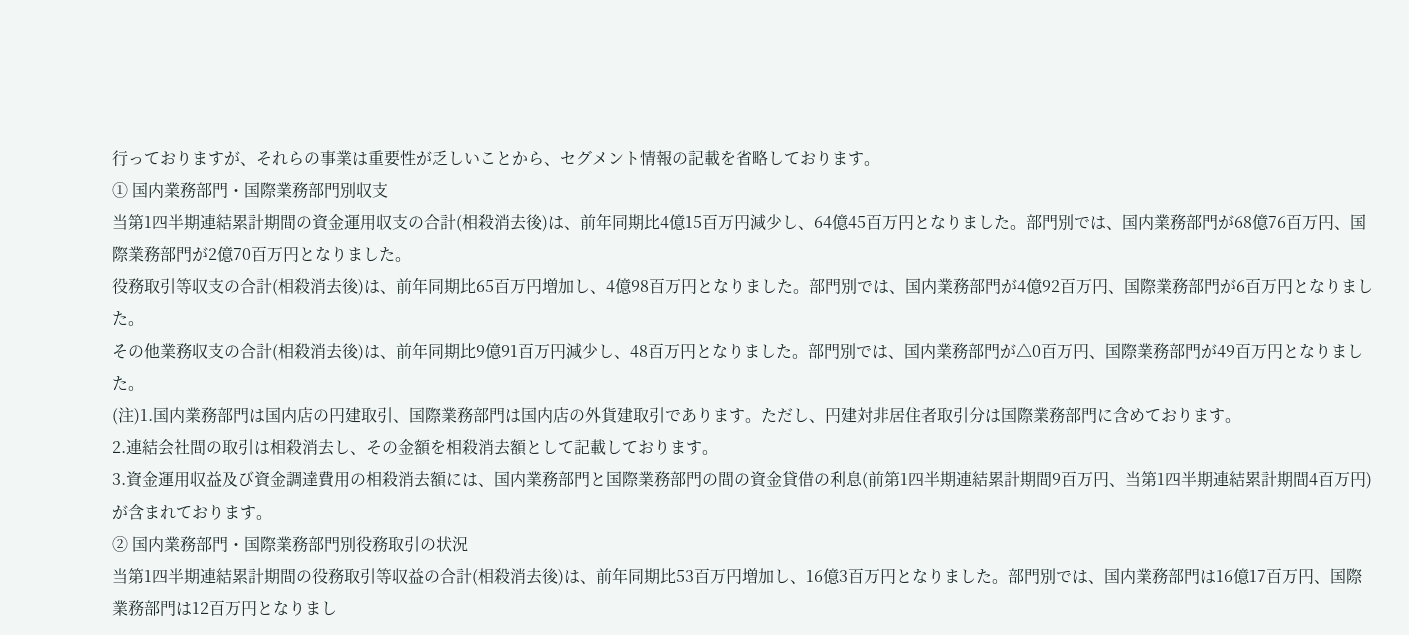行っておりますが、それらの事業は重要性が乏しいことから、セグメント情報の記載を省略しております。
① 国内業務部門・国際業務部門別収支
当第1四半期連結累計期間の資金運用収支の合計(相殺消去後)は、前年同期比4億15百万円減少し、64億45百万円となりました。部門別では、国内業務部門が68億76百万円、国際業務部門が2億70百万円となりました。
役務取引等収支の合計(相殺消去後)は、前年同期比65百万円増加し、4億98百万円となりました。部門別では、国内業務部門が4億92百万円、国際業務部門が6百万円となりました。
その他業務収支の合計(相殺消去後)は、前年同期比9億91百万円減少し、48百万円となりました。部門別では、国内業務部門が△0百万円、国際業務部門が49百万円となりました。
(注)1.国内業務部門は国内店の円建取引、国際業務部門は国内店の外貨建取引であります。ただし、円建対非居住者取引分は国際業務部門に含めております。
2.連結会社間の取引は相殺消去し、その金額を相殺消去額として記載しております。
3.資金運用収益及び資金調達費用の相殺消去額には、国内業務部門と国際業務部門の間の資金貸借の利息(前第1四半期連結累計期間9百万円、当第1四半期連結累計期間4百万円)が含まれております。
② 国内業務部門・国際業務部門別役務取引の状況
当第1四半期連結累計期間の役務取引等収益の合計(相殺消去後)は、前年同期比53百万円増加し、16億3百万円となりました。部門別では、国内業務部門は16億17百万円、国際業務部門は12百万円となりまし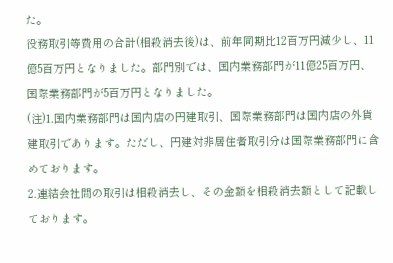た。
役務取引等費用の合計(相殺消去後)は、前年同期比12百万円減少し、11億5百万円となりました。部門別では、国内業務部門が11億25百万円、国際業務部門が5百万円となりました。
(注)1.国内業務部門は国内店の円建取引、国際業務部門は国内店の外貨建取引であります。ただし、円建対非居住者取引分は国際業務部門に含めております。
2.連結会社間の取引は相殺消去し、その金額を相殺消去額として記載しております。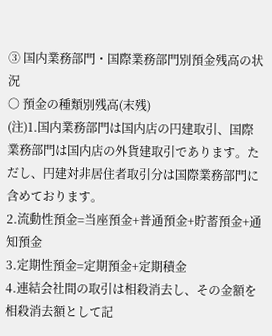③ 国内業務部門・国際業務部門別預金残高の状況
○ 預金の種類別残高(末残)
(注)1.国内業務部門は国内店の円建取引、国際業務部門は国内店の外貨建取引であります。ただし、円建対非居住者取引分は国際業務部門に含めております。
2.流動性預金=当座預金+普通預金+貯蓄預金+通知預金
3.定期性預金=定期預金+定期積金
4.連結会社間の取引は相殺消去し、その金額を相殺消去額として記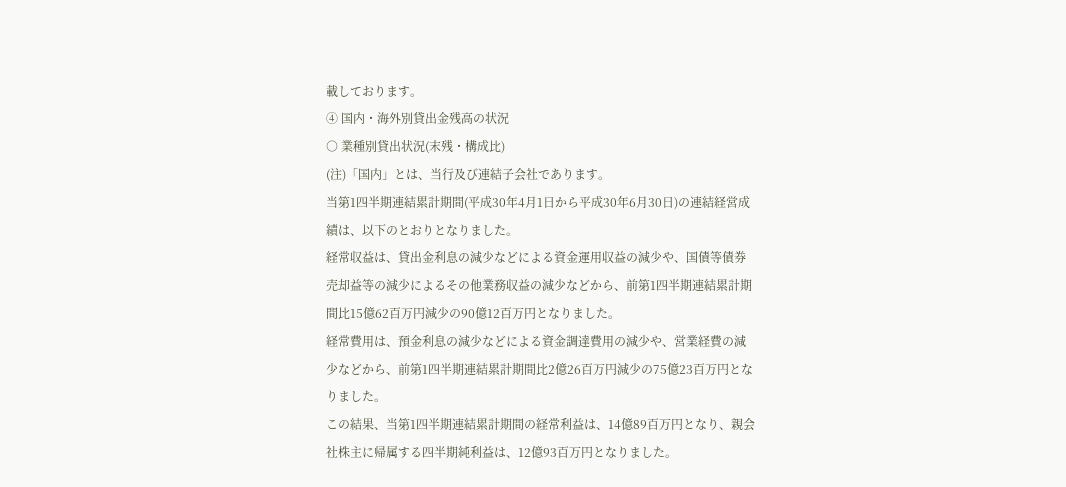載しております。
④ 国内・海外別貸出金残高の状況
○ 業種別貸出状況(末残・構成比)
(注)「国内」とは、当行及び連結子会社であります。
当第1四半期連結累計期間(平成30年4月1日から平成30年6月30日)の連結経営成績は、以下のとおりとなりました。
経常収益は、貸出金利息の減少などによる資金運用収益の減少や、国債等債券売却益等の減少によるその他業務収益の減少などから、前第1四半期連結累計期間比15億62百万円減少の90億12百万円となりました。
経常費用は、預金利息の減少などによる資金調達費用の減少や、営業経費の減少などから、前第1四半期連結累計期間比2億26百万円減少の75億23百万円となりました。
この結果、当第1四半期連結累計期間の経常利益は、14億89百万円となり、親会社株主に帰属する四半期純利益は、12億93百万円となりました。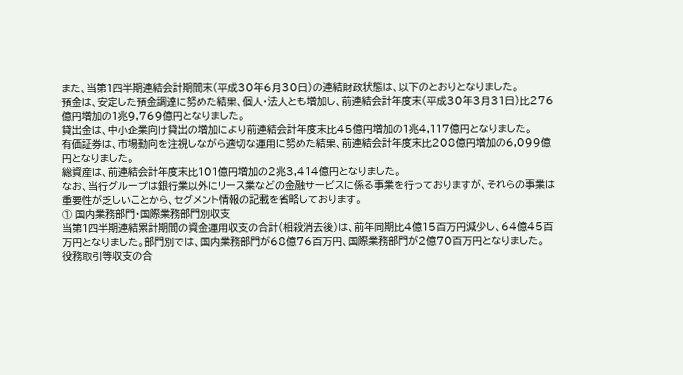また、当第1四半期連結会計期間末(平成30年6月30日)の連結財政状態は、以下のとおりとなりました。
預金は、安定した預金調達に努めた結果、個人・法人とも増加し、前連結会計年度末(平成30年3月31日)比276億円増加の1兆9,769億円となりました。
貸出金は、中小企業向け貸出の増加により前連結会計年度末比45億円増加の1兆4,117億円となりました。
有価証券は、市場動向を注視しながら適切な運用に努めた結果、前連結会計年度末比208億円増加の6,099億円となりました。
総資産は、前連結会計年度末比101億円増加の2兆3,414億円となりました。
なお、当行グループは銀行業以外にリース業などの金融サービスに係る事業を行っておりますが、それらの事業は重要性が乏しいことから、セグメント情報の記載を省略しております。
① 国内業務部門・国際業務部門別収支
当第1四半期連結累計期間の資金運用収支の合計(相殺消去後)は、前年同期比4億15百万円減少し、64億45百万円となりました。部門別では、国内業務部門が68億76百万円、国際業務部門が2億70百万円となりました。
役務取引等収支の合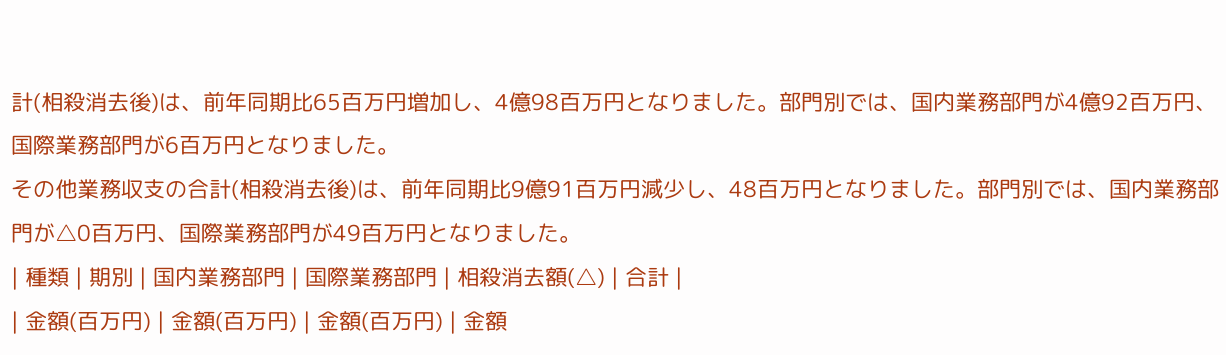計(相殺消去後)は、前年同期比65百万円増加し、4億98百万円となりました。部門別では、国内業務部門が4億92百万円、国際業務部門が6百万円となりました。
その他業務収支の合計(相殺消去後)は、前年同期比9億91百万円減少し、48百万円となりました。部門別では、国内業務部門が△0百万円、国際業務部門が49百万円となりました。
| 種類 | 期別 | 国内業務部門 | 国際業務部門 | 相殺消去額(△) | 合計 |
| 金額(百万円) | 金額(百万円) | 金額(百万円) | 金額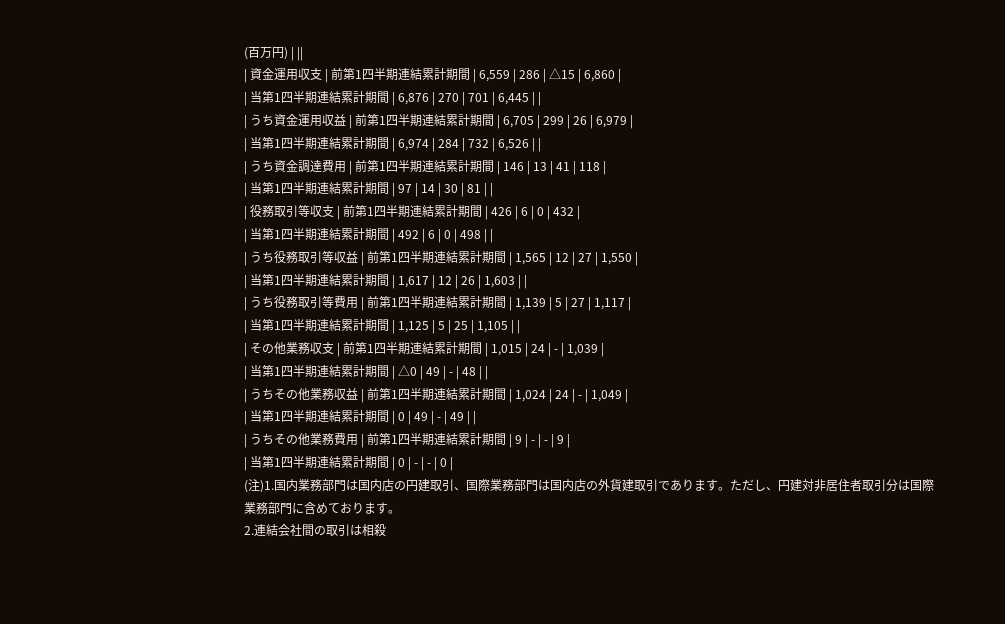(百万円) | ||
| 資金運用収支 | 前第1四半期連結累計期間 | 6,559 | 286 | △15 | 6,860 |
| 当第1四半期連結累計期間 | 6,876 | 270 | 701 | 6,445 | |
| うち資金運用収益 | 前第1四半期連結累計期間 | 6,705 | 299 | 26 | 6,979 |
| 当第1四半期連結累計期間 | 6,974 | 284 | 732 | 6,526 | |
| うち資金調達費用 | 前第1四半期連結累計期間 | 146 | 13 | 41 | 118 |
| 当第1四半期連結累計期間 | 97 | 14 | 30 | 81 | |
| 役務取引等収支 | 前第1四半期連結累計期間 | 426 | 6 | 0 | 432 |
| 当第1四半期連結累計期間 | 492 | 6 | 0 | 498 | |
| うち役務取引等収益 | 前第1四半期連結累計期間 | 1,565 | 12 | 27 | 1,550 |
| 当第1四半期連結累計期間 | 1,617 | 12 | 26 | 1,603 | |
| うち役務取引等費用 | 前第1四半期連結累計期間 | 1,139 | 5 | 27 | 1,117 |
| 当第1四半期連結累計期間 | 1,125 | 5 | 25 | 1,105 | |
| その他業務収支 | 前第1四半期連結累計期間 | 1,015 | 24 | - | 1,039 |
| 当第1四半期連結累計期間 | △0 | 49 | - | 48 | |
| うちその他業務収益 | 前第1四半期連結累計期間 | 1,024 | 24 | - | 1,049 |
| 当第1四半期連結累計期間 | 0 | 49 | - | 49 | |
| うちその他業務費用 | 前第1四半期連結累計期間 | 9 | - | - | 9 |
| 当第1四半期連結累計期間 | 0 | - | - | 0 |
(注)1.国内業務部門は国内店の円建取引、国際業務部門は国内店の外貨建取引であります。ただし、円建対非居住者取引分は国際業務部門に含めております。
2.連結会社間の取引は相殺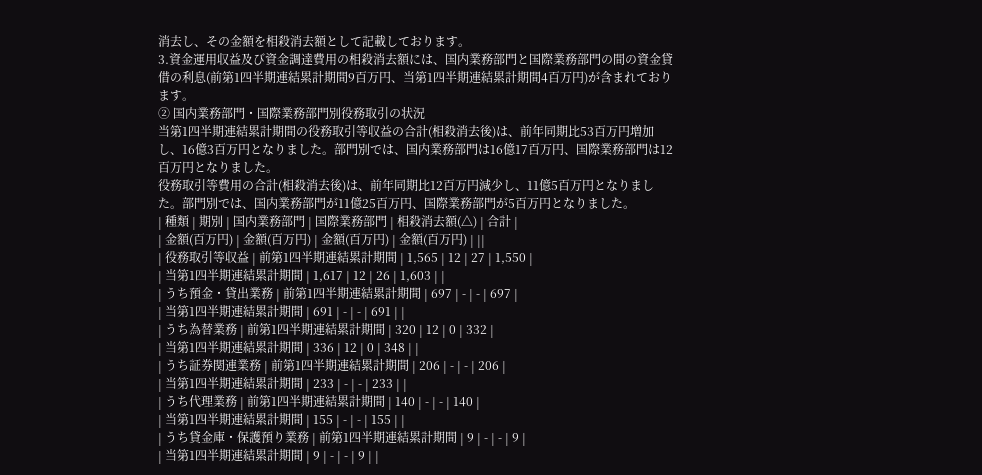消去し、その金額を相殺消去額として記載しております。
3.資金運用収益及び資金調達費用の相殺消去額には、国内業務部門と国際業務部門の間の資金貸借の利息(前第1四半期連結累計期間9百万円、当第1四半期連結累計期間4百万円)が含まれております。
② 国内業務部門・国際業務部門別役務取引の状況
当第1四半期連結累計期間の役務取引等収益の合計(相殺消去後)は、前年同期比53百万円増加し、16億3百万円となりました。部門別では、国内業務部門は16億17百万円、国際業務部門は12百万円となりました。
役務取引等費用の合計(相殺消去後)は、前年同期比12百万円減少し、11億5百万円となりました。部門別では、国内業務部門が11億25百万円、国際業務部門が5百万円となりました。
| 種類 | 期別 | 国内業務部門 | 国際業務部門 | 相殺消去額(△) | 合計 |
| 金額(百万円) | 金額(百万円) | 金額(百万円) | 金額(百万円) | ||
| 役務取引等収益 | 前第1四半期連結累計期間 | 1,565 | 12 | 27 | 1,550 |
| 当第1四半期連結累計期間 | 1,617 | 12 | 26 | 1,603 | |
| うち預金・貸出業務 | 前第1四半期連結累計期間 | 697 | - | - | 697 |
| 当第1四半期連結累計期間 | 691 | - | - | 691 | |
| うち為替業務 | 前第1四半期連結累計期間 | 320 | 12 | 0 | 332 |
| 当第1四半期連結累計期間 | 336 | 12 | 0 | 348 | |
| うち証券関連業務 | 前第1四半期連結累計期間 | 206 | - | - | 206 |
| 当第1四半期連結累計期間 | 233 | - | - | 233 | |
| うち代理業務 | 前第1四半期連結累計期間 | 140 | - | - | 140 |
| 当第1四半期連結累計期間 | 155 | - | - | 155 | |
| うち貸金庫・保護預り業務 | 前第1四半期連結累計期間 | 9 | - | - | 9 |
| 当第1四半期連結累計期間 | 9 | - | - | 9 | |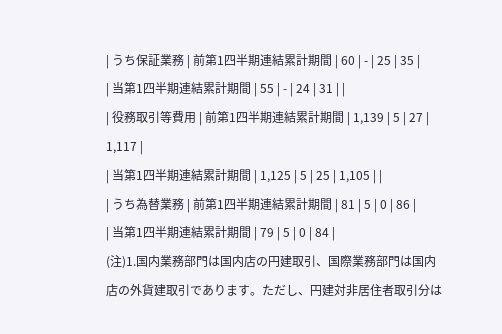| うち保証業務 | 前第1四半期連結累計期間 | 60 | - | 25 | 35 |
| 当第1四半期連結累計期間 | 55 | - | 24 | 31 | |
| 役務取引等費用 | 前第1四半期連結累計期間 | 1,139 | 5 | 27 | 1,117 |
| 当第1四半期連結累計期間 | 1,125 | 5 | 25 | 1,105 | |
| うち為替業務 | 前第1四半期連結累計期間 | 81 | 5 | 0 | 86 |
| 当第1四半期連結累計期間 | 79 | 5 | 0 | 84 |
(注)1.国内業務部門は国内店の円建取引、国際業務部門は国内店の外貨建取引であります。ただし、円建対非居住者取引分は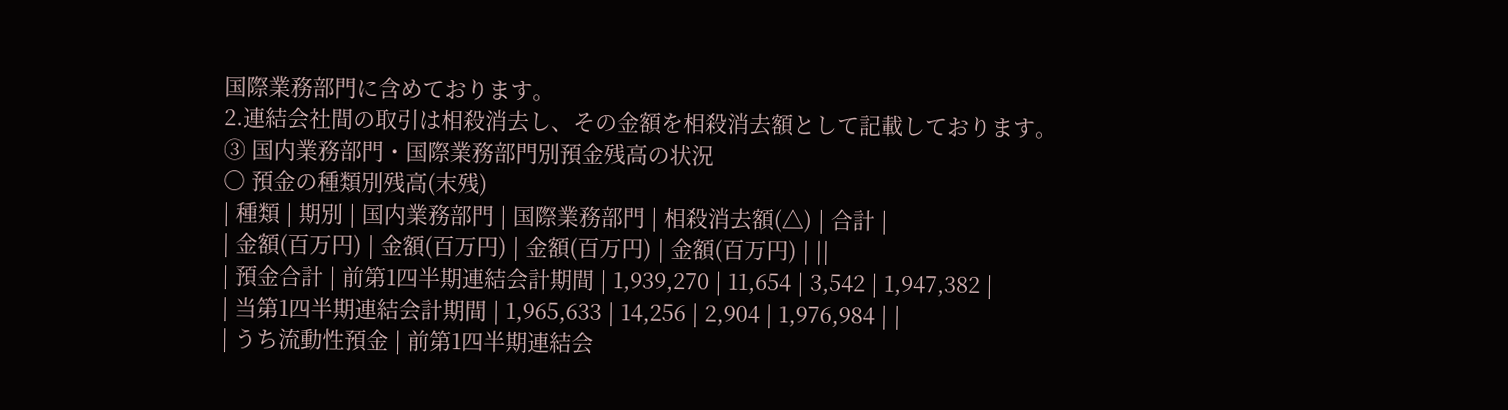国際業務部門に含めております。
2.連結会社間の取引は相殺消去し、その金額を相殺消去額として記載しております。
③ 国内業務部門・国際業務部門別預金残高の状況
○ 預金の種類別残高(末残)
| 種類 | 期別 | 国内業務部門 | 国際業務部門 | 相殺消去額(△) | 合計 |
| 金額(百万円) | 金額(百万円) | 金額(百万円) | 金額(百万円) | ||
| 預金合計 | 前第1四半期連結会計期間 | 1,939,270 | 11,654 | 3,542 | 1,947,382 |
| 当第1四半期連結会計期間 | 1,965,633 | 14,256 | 2,904 | 1,976,984 | |
| うち流動性預金 | 前第1四半期連結会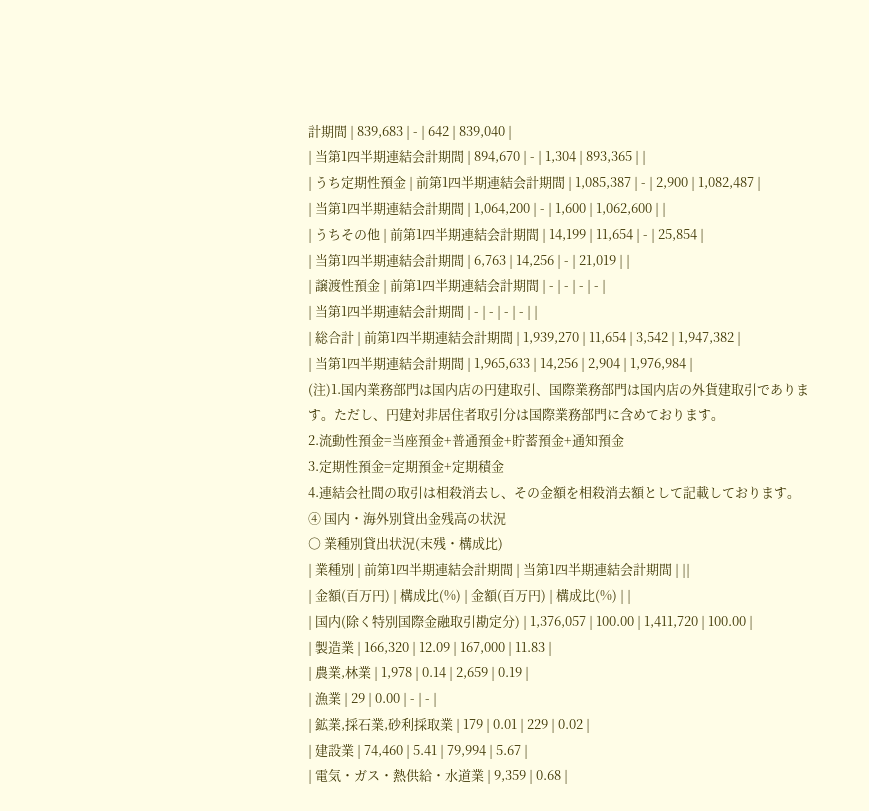計期間 | 839,683 | - | 642 | 839,040 |
| 当第1四半期連結会計期間 | 894,670 | - | 1,304 | 893,365 | |
| うち定期性預金 | 前第1四半期連結会計期間 | 1,085,387 | - | 2,900 | 1,082,487 |
| 当第1四半期連結会計期間 | 1,064,200 | - | 1,600 | 1,062,600 | |
| うちその他 | 前第1四半期連結会計期間 | 14,199 | 11,654 | - | 25,854 |
| 当第1四半期連結会計期間 | 6,763 | 14,256 | - | 21,019 | |
| 譲渡性預金 | 前第1四半期連結会計期間 | - | - | - | - |
| 当第1四半期連結会計期間 | - | - | - | - | |
| 総合計 | 前第1四半期連結会計期間 | 1,939,270 | 11,654 | 3,542 | 1,947,382 |
| 当第1四半期連結会計期間 | 1,965,633 | 14,256 | 2,904 | 1,976,984 |
(注)1.国内業務部門は国内店の円建取引、国際業務部門は国内店の外貨建取引であります。ただし、円建対非居住者取引分は国際業務部門に含めております。
2.流動性預金=当座預金+普通預金+貯蓄預金+通知預金
3.定期性預金=定期預金+定期積金
4.連結会社間の取引は相殺消去し、その金額を相殺消去額として記載しております。
④ 国内・海外別貸出金残高の状況
○ 業種別貸出状況(末残・構成比)
| 業種別 | 前第1四半期連結会計期間 | 当第1四半期連結会計期間 | ||
| 金額(百万円) | 構成比(%) | 金額(百万円) | 構成比(%) | |
| 国内(除く特別国際金融取引勘定分) | 1,376,057 | 100.00 | 1,411,720 | 100.00 |
| 製造業 | 166,320 | 12.09 | 167,000 | 11.83 |
| 農業,林業 | 1,978 | 0.14 | 2,659 | 0.19 |
| 漁業 | 29 | 0.00 | - | - |
| 鉱業,採石業,砂利採取業 | 179 | 0.01 | 229 | 0.02 |
| 建設業 | 74,460 | 5.41 | 79,994 | 5.67 |
| 電気・ガス・熱供給・水道業 | 9,359 | 0.68 |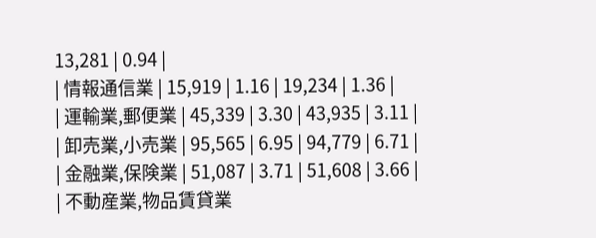13,281 | 0.94 |
| 情報通信業 | 15,919 | 1.16 | 19,234 | 1.36 |
| 運輸業,郵便業 | 45,339 | 3.30 | 43,935 | 3.11 |
| 卸売業,小売業 | 95,565 | 6.95 | 94,779 | 6.71 |
| 金融業,保険業 | 51,087 | 3.71 | 51,608 | 3.66 |
| 不動産業,物品賃貸業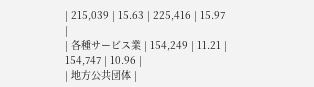| 215,039 | 15.63 | 225,416 | 15.97 |
| 各種サービス業 | 154,249 | 11.21 | 154,747 | 10.96 |
| 地方公共団体 |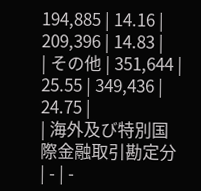194,885 | 14.16 | 209,396 | 14.83 |
| その他 | 351,644 | 25.55 | 349,436 | 24.75 |
| 海外及び特別国際金融取引勘定分 | - | -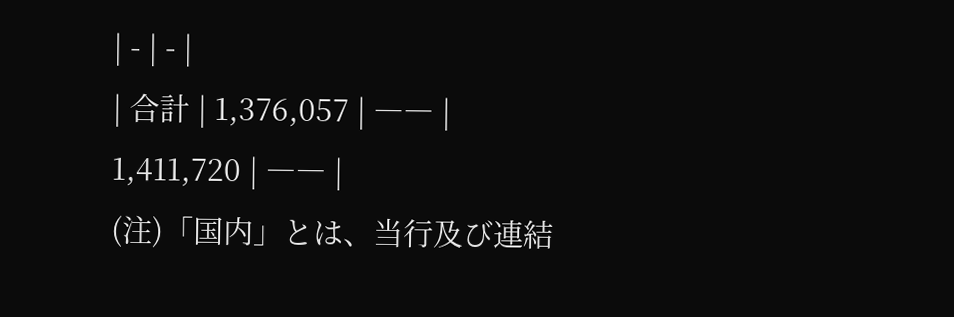| - | - |
| 合計 | 1,376,057 | ―― | 1,411,720 | ―― |
(注)「国内」とは、当行及び連結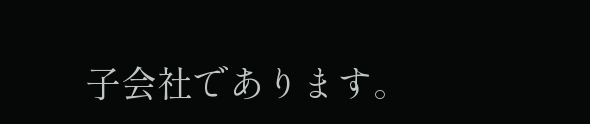子会社であります。